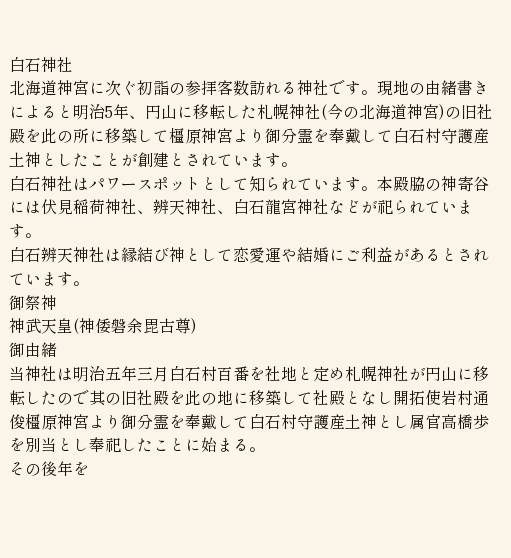白石神社
北海道神宮に次ぐ初詣の参拝客数訪れる神社です。現地の由緒書きによると明治5年、円山に移転した札幌神社(今の北海道神宮)の旧社殿を此の所に移築して橿原神宮より御分霊を奉戴して白石村守護産土神としたことが創建とされています。
白石神社はパワースポットとして知られています。本殿脇の神寄谷には伏見稲荷神社、辨天神社、白石龍宮神社などが祀られています。
白石辨天神社は縁結び神として恋愛運や結婚にご利益があるとされています。
御祭神
神武天皇(神倭磐余毘古尊)
御由緒
当神社は明治五年三月白石村百番を社地と定め札幌神社が円山に移転したので其の旧社殿を此の地に移築して社殿となし開拓使岩村通俊橿原神宮より御分霊を奉戴して白石村守護産土神とし属官高橋歩を別当とし奉祀したことに始まる。
その後年を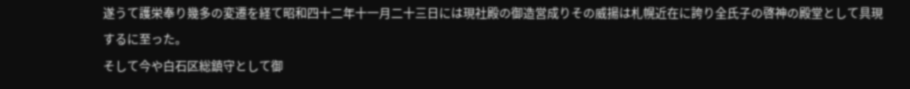遂うて護栄奉り幾多の変遷を経て昭和四十二年十一月二十三日には現社殿の御造営成りその威揚は札幌近在に誇り全氏子の啓神の殿堂として具現するに至った。
そして今や白石区総鎮守として御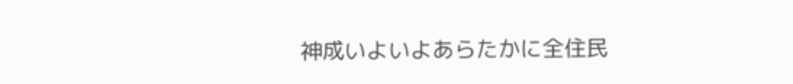神成いよいよあらたかに全住民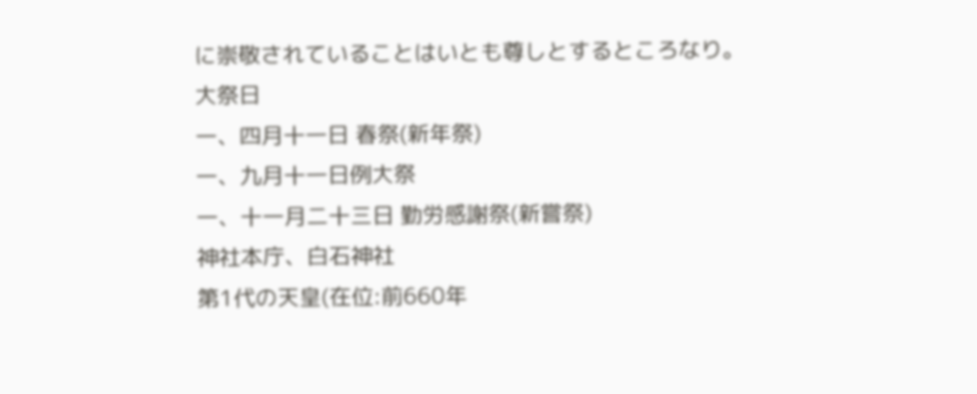に崇敬されていることはいとも尊しとするところなり。
大祭日
一、四月十一日 春祭(新年祭)
一、九月十一日例大祭
一、十一月二十三日 勤労感謝祭(新嘗祭)
神社本庁、白石神社
第1代の天皇(在位:前660年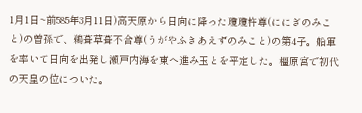1月1日~前585年3月11日)高天原から日向に降った瓊瓊杵尊(ににぎのみこと)の曽孫で、鵜葺草葺不合尊(うがやふきあえずのみこと)の第4子。船軍を率いて日向を出発し瀬戸内海を東へ進み玉とを平定した。橿原宮で初代の天皇の位についた。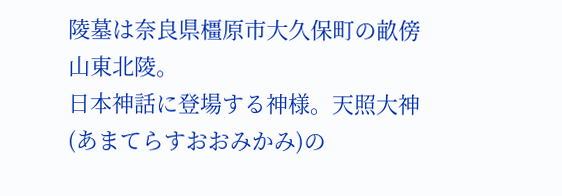陵墓は奈良県橿原市大久保町の畝傍山東北陵。
日本神話に登場する神様。天照大神(あまてらすおおみかみ)の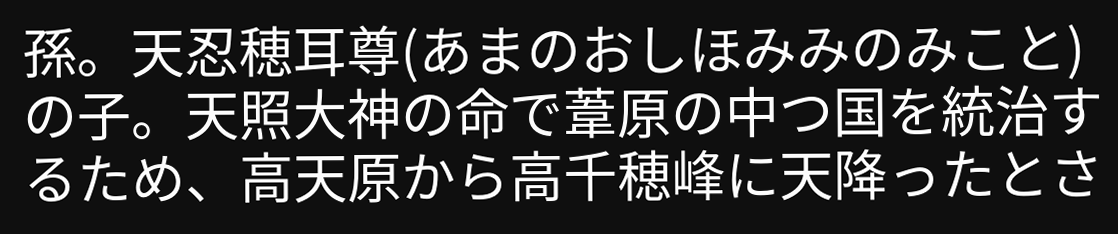孫。天忍穂耳尊(あまのおしほみみのみこと)の子。天照大神の命で葦原の中つ国を統治するため、高天原から高千穂峰に天降ったとさ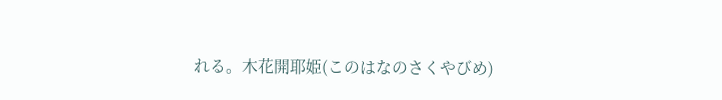れる。木花開耶姫(このはなのさくやびめ)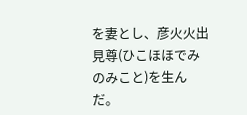を妻とし、彦火火出見尊(ひこほほでみのみこと)を生んだ。